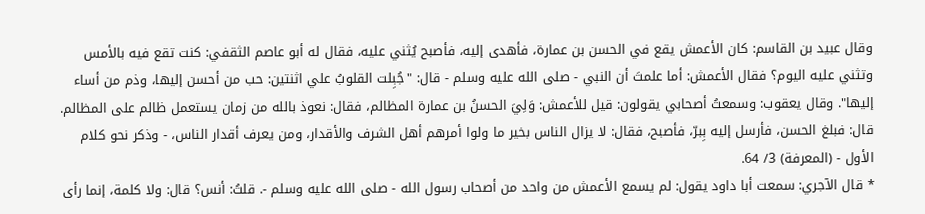وقال عبيد بن القاسم: كان الأعمش يقع في الحسن بن عمارة، فأهدى إليه، فأصبح يُثني عليه، فقال له أبو عاصم الثقفي: كنت تقع فيه بالأمس وتثني عليه اليوم؟ فقال الأعمش: أما علمتَ أن النبي - صلى الله عليه وسلم - قال: "جُبِلت القلوبُ علي اثنتين: حب من أحسن إليها، وذم من أساء إليها". وقال يعقوب: وسمعتُ أصحابي يقولون: قيل للأعمش: وَلِيَ الحسنُ بن عمارة المظالم، فقال: نعوذ بالله من زمان يستعمل ظالم على المظالم. قال: فبلغ الحسن، فأرسل إليه بِبرّ، فأصبح، فقال: لا يزال الناس بخير ما ولوا أمرهم أهل الشرف والأقدار، ومن يعرف أقدار الناس، - وذكر نحو كلام الأول - (المعرفة) 3/ 64.
* قال الآجري: سمعت أبا داود يقول: لم يسمع الأعمش من واحد من أصحاب رسول الله - صلى الله عليه وسلم -. قلتُ: أنس؟ قال: ولا كلمة، إنما رأى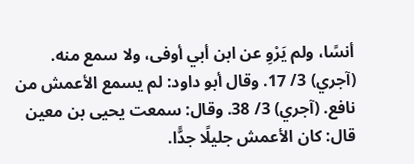أنسًا، ولم يَرْوِ عن ابن أبي أوفى، ولا سمع منه. (آجري) 3/ 17. وقال أبو داود: لم يسمع الأعمش من نافع. (آجري) 3/ 38. وقال: سمعت يحيى بن معين قال: كان الأعمش جليلًا جدًّا.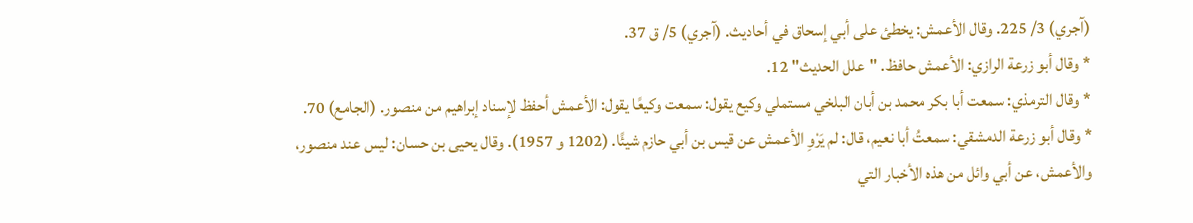(آجري) 3/ 225. وقال الأعمش: يخطئ على أبي إسحاق في أحاديث. (آجري) 5/ ق 37.
* وقال أبو زرعة الرازي: الأعمش حافظ. "علل الحديث" 12.
* وقال الترمذي: سمعت أبا بكر محمد بن أبان البلخي مستملي وكيع يقول: سمعت وكيعًا يقول: الأعمش أحفظ لإسناد إبراهيم من منصور. (الجامع) 70.
* وقال أبو زرعة الدمشقي: سمعتُ أبا نعيم، قال: لم يَرْوِ الأعمش عن قيس بن أبي حازم شيئًا. (1202 و 1957). وقال يحيى بن حسان: ليس عند منصور، والأعمش، عن أبي وائل من هذه الأخبار التي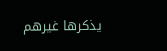يذكرها غيرهم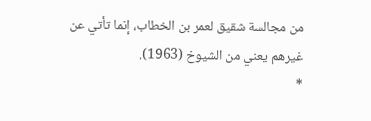من مجالسة شقيق لعمر بن الخطاب، إنما تأتي عن غيرهم يعني من الشيوخ (1963).
*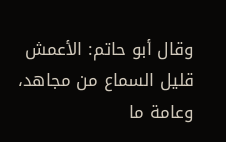وقال أبو حاتم: الأعمش قليل السماع من مجاهد، وعامة ما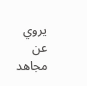يروي عن مجاهد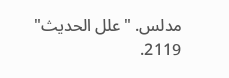مدلس. "علل الحديث" 2119.